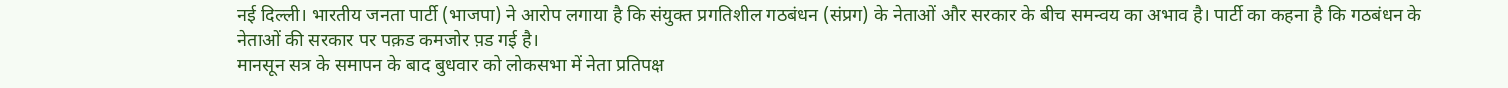नई दिल्ली। भारतीय जनता पार्टी (भाजपा) ने आरोप लगाया है कि संयुक्त प्रगतिशील गठबंधन (संप्रग) के नेताओं और सरकार के बीच समन्वय का अभाव है। पार्टी का कहना है कि गठबंधन के नेताओं की सरकार पर पक़ड कमजोर प़ड गई है।
मानसून सत्र के समापन के बाद बुधवार को लोकसभा में नेता प्रतिपक्ष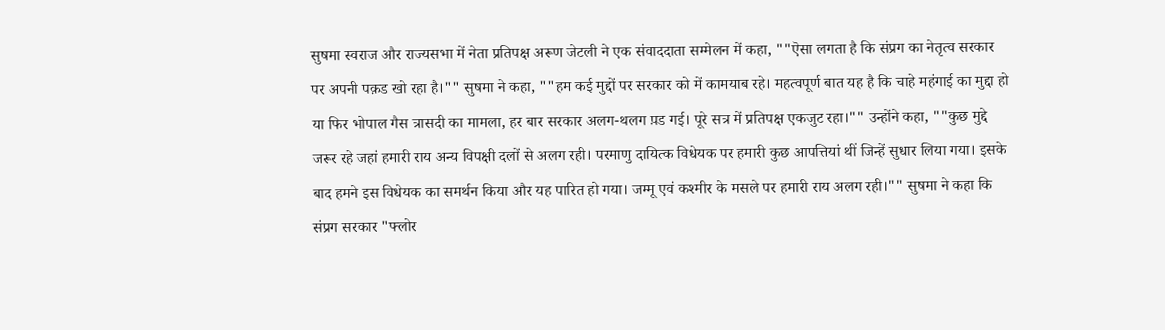सुषमा स्वराज और राज्यसभा में नेता प्रतिपक्ष अरूण जेटली ने एक संवाददाता सम्मेलन में कहा, ""ऎसा लगता है कि संप्रग का नेतृत्व सरकार पर अपनी पक़ड खो रहा है।"" सुषमा ने कहा, ""हम कई मुद्दों पर सरकार को में कामयाब रहे। महत्वपूर्ण बात यह है कि चाहे महंगाई का मुद्दा हो या फिर भोपाल गैस त्रासदी का मामला, हर बार सरकार अलग-थलग प़ड गई। पूरे सत्र में प्रतिपक्ष एकजुट रहा।"" उन्होंने कहा, ""कुछ मुद्दे जरूर रहे जहां हमारी राय अन्य विपक्षी दलों से अलग रही। परमाणु दायित्क विधेयक पर हमारी कुछ आपत्तियां थीं जिन्हें सुधार लिया गया। इसके बाद हमने इस विधेयक का समर्थन किया और यह पारित हो गया। जम्मू एवं कश्मीर के मसले पर हमारी राय अलग रही।"" सुषमा ने कहा कि संप्रग सरकार "फ्लोर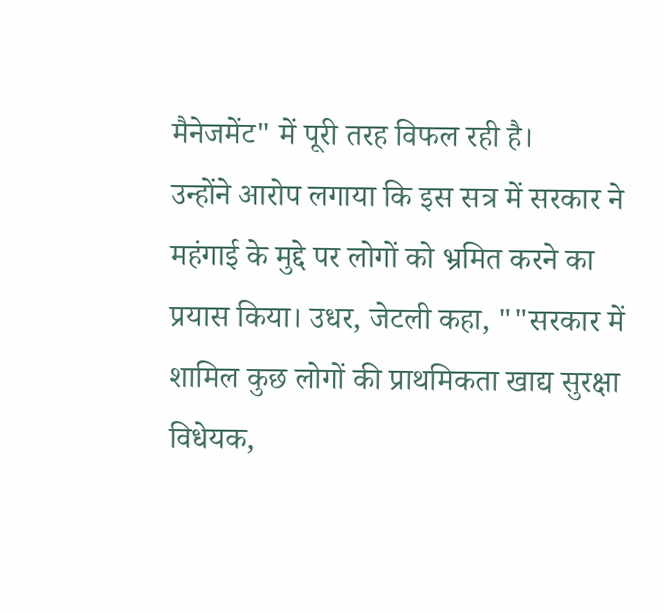मैनेजमेंट" में पूरी तरह विफल रही है।
उन्होंने आरोप लगाया कि इस सत्र में सरकार ने महंगाई के मुद्दे पर लोगों को भ्रमित करने का प्रयास किया। उधर, जेटली कहा, ""सरकार में शामिल कुछ लोगों की प्राथमिकता खाद्य सुरक्षा विधेयक,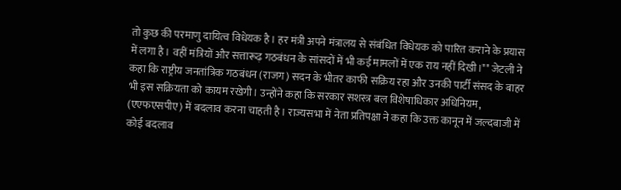तो कुछ की परमाणु दायित्व विधेयक है। हर मंत्री अपने मंत्रालय से संबंधित विधेयक को पारित कराने के प्रयास में लगा है। वहीं मंत्रियों और सत्तारूढ़ गठबंधन के सांसदों में भी कई मामलों में एक राय नहीं दिखी।"" जेटली ने कहा कि राष्ट्रीय जनतांत्रिक गठबंधन (राजग) सदन के भीतर काफी सक्रिय रहा और उनकी पार्टी संसद के बाहर भी इस सक्रियता को कायम रखेगी। उन्होंने कहा कि सरकार सशस्त्र बल विशेषाधिकार अधिनियम, (एएफएसपीए) में बदलाव करना चाहती है। राज्यसभा में नेता प्रतिपक्षा ने कहा कि उक्त कानून में जल्दबाजी में कोई बदलाव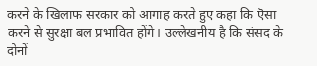करने के खिलाफ सरकार को आगाह करते हुए कहा कि ऎसा करने से सुरक्षा बल प्रभावित होंगे। उल्लेखनीय है कि संसद के दोनों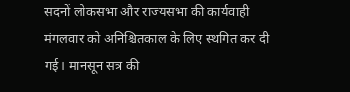सदनों लोकसभा और राज्यसभा की कार्यवाही मंगलवार को अनिश्चितकाल के लिए स्थगित कर दी गई। मानसून सत्र की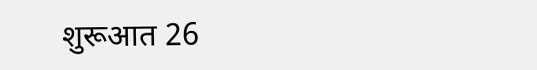शुरूआत 26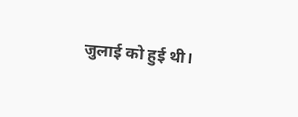जुलाई को हुई थी।